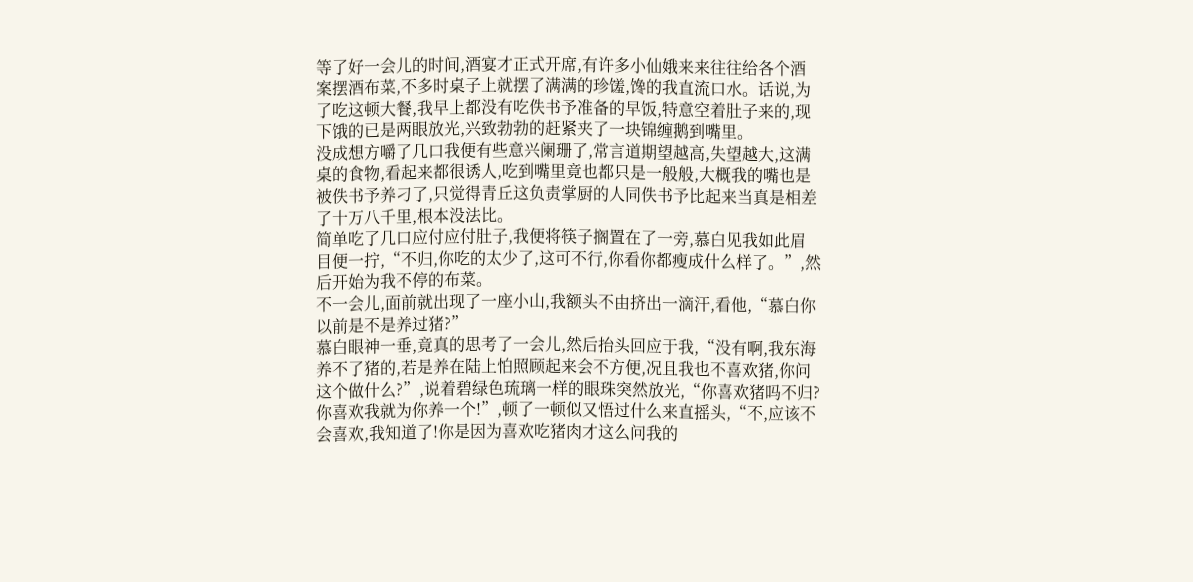等了好一会儿的时间,酒宴才正式开席,有许多小仙娥来来往往给各个酒案摆酒布菜,不多时桌子上就摆了满满的珍馐,馋的我直流口水。话说,为了吃这顿大餐,我早上都没有吃佚书予准备的早饭,特意空着肚子来的,现下饿的已是两眼放光,兴致勃勃的赶紧夹了一块锦缠鹅到嘴里。
没成想方嚼了几口我便有些意兴阑珊了,常言道期望越高,失望越大,这满桌的食物,看起来都很诱人,吃到嘴里竟也都只是一般般,大概我的嘴也是被佚书予养刁了,只觉得青丘这负责掌厨的人同佚书予比起来当真是相差了十万八千里,根本没法比。
简单吃了几口应付应付肚子,我便将筷子搁置在了一旁,慕白见我如此眉目便一拧,“不归,你吃的太少了,这可不行,你看你都瘦成什么样了。”,然后开始为我不停的布菜。
不一会儿,面前就出现了一座小山,我额头不由挤出一滴汗,看他,“慕白你以前是不是养过猪?”
慕白眼神一垂,竟真的思考了一会儿,然后抬头回应于我,“没有啊,我东海养不了猪的,若是养在陆上怕照顾起来会不方便,况且我也不喜欢猪,你问这个做什么?”,说着碧绿色琉璃一样的眼珠突然放光,“你喜欢猪吗不归?你喜欢我就为你养一个!”,顿了一顿似又悟过什么来直摇头,“不,应该不会喜欢,我知道了!你是因为喜欢吃猪肉才这么问我的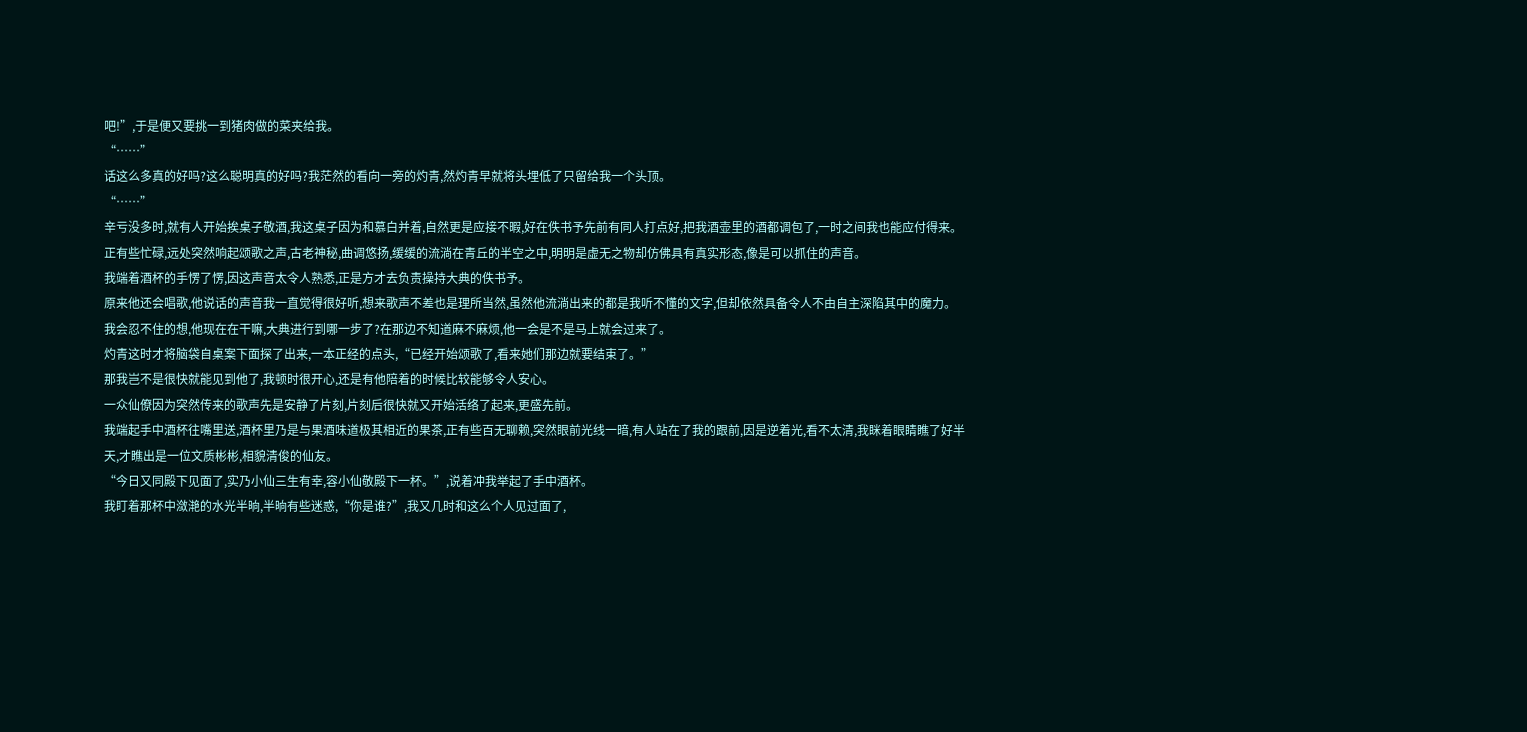吧!”,于是便又要挑一到猪肉做的菜夹给我。
“……”
话这么多真的好吗?这么聪明真的好吗?我茫然的看向一旁的灼青,然灼青早就将头埋低了只留给我一个头顶。
“……”
辛亏没多时,就有人开始挨桌子敬酒,我这桌子因为和慕白并着,自然更是应接不暇,好在佚书予先前有同人打点好,把我酒壶里的酒都调包了,一时之间我也能应付得来。
正有些忙碌,远处突然响起颂歌之声,古老神秘,曲调悠扬,缓缓的流淌在青丘的半空之中,明明是虚无之物却仿佛具有真实形态,像是可以抓住的声音。
我端着酒杯的手愣了愣,因这声音太令人熟悉,正是方才去负责操持大典的佚书予。
原来他还会唱歌,他说话的声音我一直觉得很好听,想来歌声不差也是理所当然,虽然他流淌出来的都是我听不懂的文字,但却依然具备令人不由自主深陷其中的魔力。
我会忍不住的想,他现在在干嘛,大典进行到哪一步了?在那边不知道麻不麻烦,他一会是不是马上就会过来了。
灼青这时才将脑袋自桌案下面探了出来,一本正经的点头,“已经开始颂歌了,看来她们那边就要结束了。”
那我岂不是很快就能见到他了,我顿时很开心,还是有他陪着的时候比较能够令人安心。
一众仙僚因为突然传来的歌声先是安静了片刻,片刻后很快就又开始活络了起来,更盛先前。
我端起手中酒杯往嘴里送,酒杯里乃是与果酒味道极其相近的果茶,正有些百无聊赖,突然眼前光线一暗,有人站在了我的跟前,因是逆着光,看不太清,我眯着眼睛瞧了好半天,才瞧出是一位文质彬彬,相貌清俊的仙友。
“今日又同殿下见面了,实乃小仙三生有幸,容小仙敬殿下一杯。”,说着冲我举起了手中酒杯。
我盯着那杯中潋滟的水光半晌,半晌有些迷惑,“你是谁?”,我又几时和这么个人见过面了,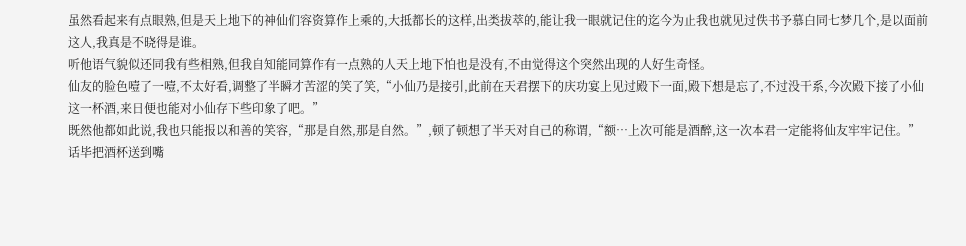虽然看起来有点眼熟,但是天上地下的神仙们容资算作上乘的,大抵都长的这样,出类拔萃的,能让我一眼就记住的迄今为止我也就见过佚书予慕白同七梦几个,是以面前这人,我真是不晓得是谁。
听他语气貌似还同我有些相熟,但我自知能同算作有一点熟的人天上地下怕也是没有,不由觉得这个突然出现的人好生奇怪。
仙友的脸色噎了一噎,不太好看,调整了半瞬才苦涩的笑了笑,“小仙乃是接引,此前在天君摆下的庆功宴上见过殿下一面,殿下想是忘了,不过没干系,今次殿下接了小仙这一杯酒,来日便也能对小仙存下些印象了吧。”
既然他都如此说,我也只能报以和善的笑容,“那是自然,那是自然。”,顿了顿想了半天对自己的称谓,“额…上次可能是酒醉,这一次本君一定能将仙友牢牢记住。”
话毕把酒杯送到嘴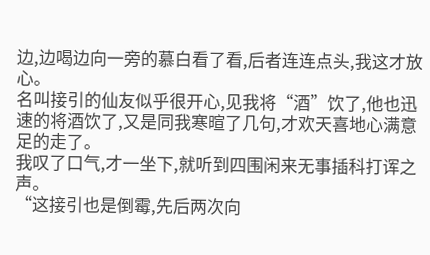边,边喝边向一旁的慕白看了看,后者连连点头,我这才放心。
名叫接引的仙友似乎很开心,见我将“酒”饮了,他也迅速的将酒饮了,又是同我寒暄了几句,才欢天喜地心满意足的走了。
我叹了口气,才一坐下,就听到四围闲来无事插科打诨之声。
“这接引也是倒霉,先后两次向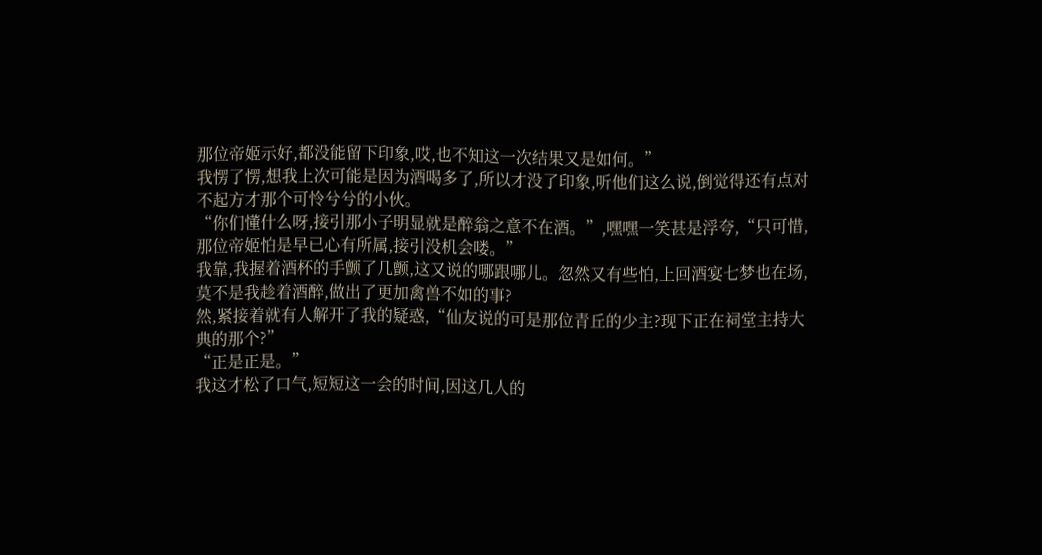那位帝姬示好,都没能留下印象,哎,也不知这一次结果又是如何。”
我愣了愣,想我上次可能是因为酒喝多了,所以才没了印象,听他们这么说,倒觉得还有点对不起方才那个可怜兮兮的小伙。
“你们懂什么呀,接引那小子明显就是醉翁之意不在酒。”,嘿嘿一笑甚是浮夸,“只可惜,那位帝姬怕是早已心有所属,接引没机会喽。”
我靠,我握着酒杯的手颤了几颤,这又说的哪跟哪儿。忽然又有些怕,上回酒宴七梦也在场,莫不是我趁着酒醉,做出了更加禽兽不如的事?
然,紧接着就有人解开了我的疑惑,“仙友说的可是那位青丘的少主?现下正在祠堂主持大典的那个?”
“正是正是。”
我这才松了口气,短短这一会的时间,因这几人的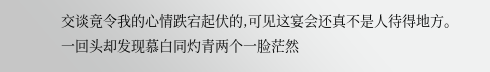交谈竟令我的心情跌宕起伏的,可见这宴会还真不是人待得地方。
一回头却发现慕白同灼青两个一脸茫然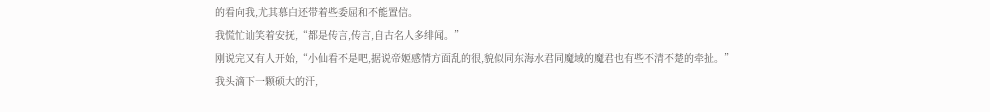的看向我,尤其慕白还带着些委屈和不能置信。
我慌忙讪笑着安抚,“都是传言,传言,自古名人多绯闻。”
刚说完又有人开始,“小仙看不是吧,据说帝姬感情方面乱的很,貌似同东海水君同魔域的魔君也有些不清不楚的牵扯。”
我头滴下一颗硕大的汗,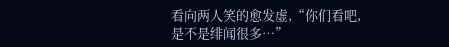看向两人笑的愈发虚,“你们看吧,是不是绯闻很多…”